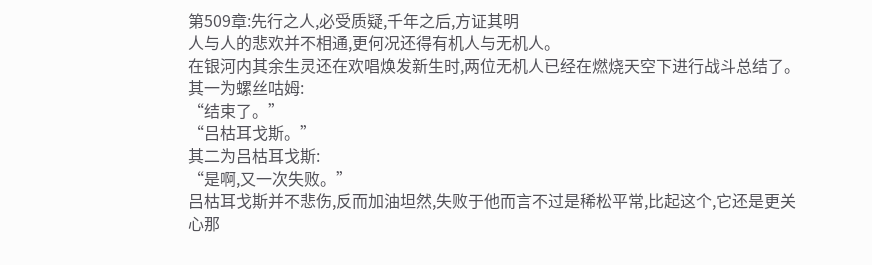第509章:先行之人,必受质疑,千年之后,方证其明
人与人的悲欢并不相通,更何况还得有机人与无机人。
在银河内其余生灵还在欢唱焕发新生时,两位无机人已经在燃烧天空下进行战斗总结了。
其一为螺丝咕姆:
“结束了。”
“吕枯耳戈斯。”
其二为吕枯耳戈斯:
“是啊,又一次失败。”
吕枯耳戈斯并不悲伤,反而加油坦然,失败于他而言不过是稀松平常,比起这个,它还是更关心那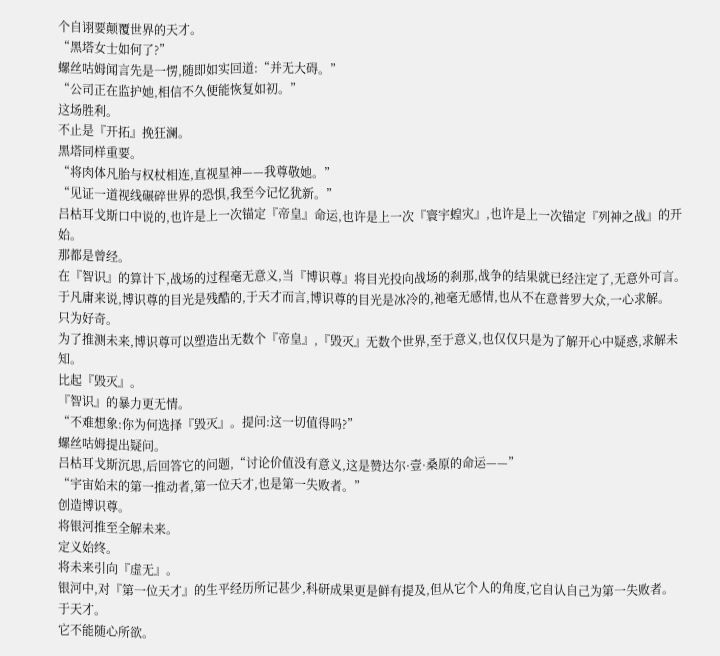个自诩要颠覆世界的天才。
“黑塔女士如何了?”
螺丝咕姆闻言先是一愣,随即如实回道:“并无大碍。”
“公司正在监护她,相信不久便能恢复如初。”
这场胜利。
不止是『开拓』挽狂澜。
黑塔同样重要。
“将肉体凡胎与权杖相连,直视星神——我尊敬她。”
“见证一道视线碾碎世界的恐惧,我至今记忆犹新。”
吕枯耳戈斯口中说的,也许是上一次锚定『帝皇』命运,也许是上一次『寰宇蝗灾』,也许是上一次锚定『列神之战』的开始。
那都是曾经。
在『智识』的算计下,战场的过程毫无意义,当『博识尊』将目光投向战场的刹那,战争的结果就已经注定了,无意外可言。
于凡庸来说,博识尊的目光是残酷的,于天才而言,博识尊的目光是冰冷的,祂毫无感情,也从不在意普罗大众,一心求解。
只为好奇。
为了推测未来,博识尊可以塑造出无数个『帝皇』,『毁灭』无数个世界,至于意义,也仅仅只是为了解开心中疑惑,求解未知。
比起『毁灭』。
『智识』的暴力更无情。
“不难想象:你为何选择『毁灭』。提问:这一切值得吗?”
螺丝咕姆提出疑问。
吕枯耳戈斯沉思,后回答它的问题,“讨论价值没有意义,这是赞达尔·壹·桑原的命运——”
“宇宙始末的第一推动者,第一位天才,也是第一失败者。”
创造博识尊。
将银河推至全解未来。
定义始终。
将未来引向『虚无』。
银河中,对『第一位天才』的生平经历所记甚少,科研成果更是鲜有提及,但从它个人的角度,它自认自己为第一失败者。
于天才。
它不能随心所欲。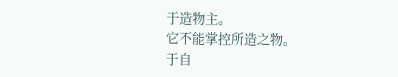于造物主。
它不能掌控所造之物。
于自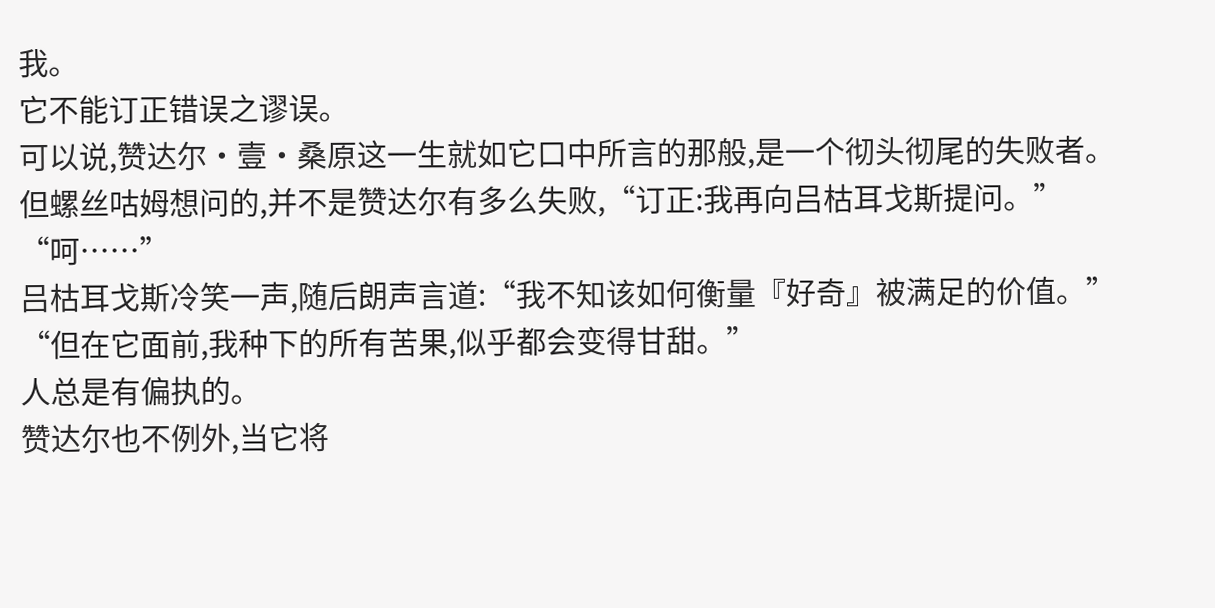我。
它不能订正错误之谬误。
可以说,赞达尔·壹·桑原这一生就如它口中所言的那般,是一个彻头彻尾的失败者。
但螺丝咕姆想问的,并不是赞达尔有多么失败,“订正:我再向吕枯耳戈斯提问。”
“呵……”
吕枯耳戈斯冷笑一声,随后朗声言道:“我不知该如何衡量『好奇』被满足的价值。”
“但在它面前,我种下的所有苦果,似乎都会变得甘甜。”
人总是有偏执的。
赞达尔也不例外,当它将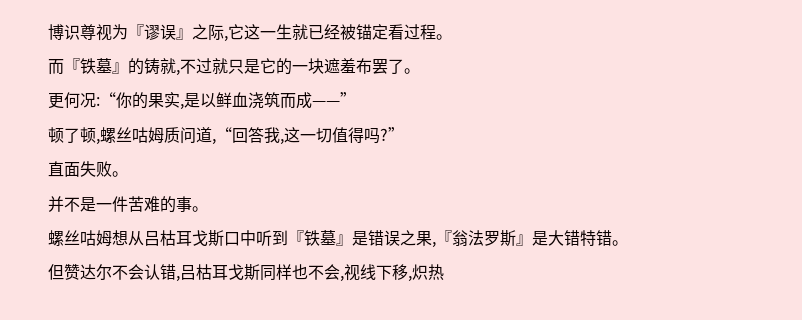博识尊视为『谬误』之际,它这一生就已经被锚定看过程。
而『铁墓』的铸就,不过就只是它的一块遮羞布罢了。
更何况:“你的果实,是以鲜血浇筑而成——”
顿了顿,螺丝咕姆质问道,“回答我,这一切值得吗?”
直面失败。
并不是一件苦难的事。
螺丝咕姆想从吕枯耳戈斯口中听到『铁墓』是错误之果,『翁法罗斯』是大错特错。
但赞达尔不会认错,吕枯耳戈斯同样也不会,视线下移,炽热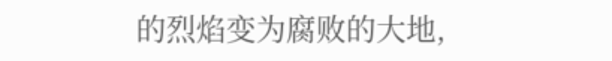的烈焰变为腐败的大地,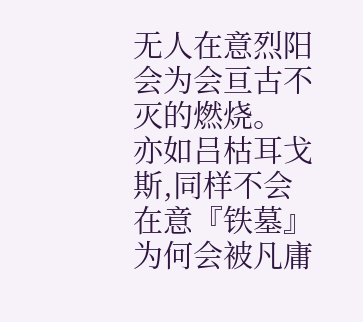无人在意烈阳会为会亘古不灭的燃烧。
亦如吕枯耳戈斯,同样不会在意『铁墓』为何会被凡庸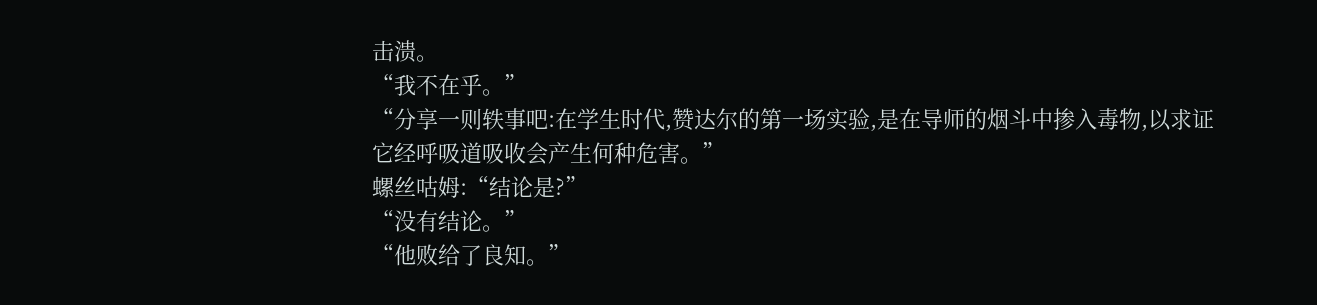击溃。
“我不在乎。”
“分享一则轶事吧:在学生时代,赞达尔的第一场实验,是在导师的烟斗中掺入毒物,以求证它经呼吸道吸收会产生何种危害。”
螺丝咕姆:“结论是?”
“没有结论。”
“他败给了良知。”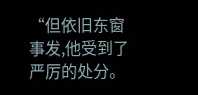“但依旧东窗事发,他受到了严厉的处分。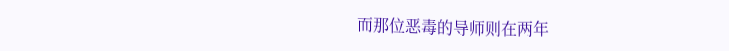而那位恶毒的导师则在两年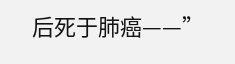后死于肺癌——”